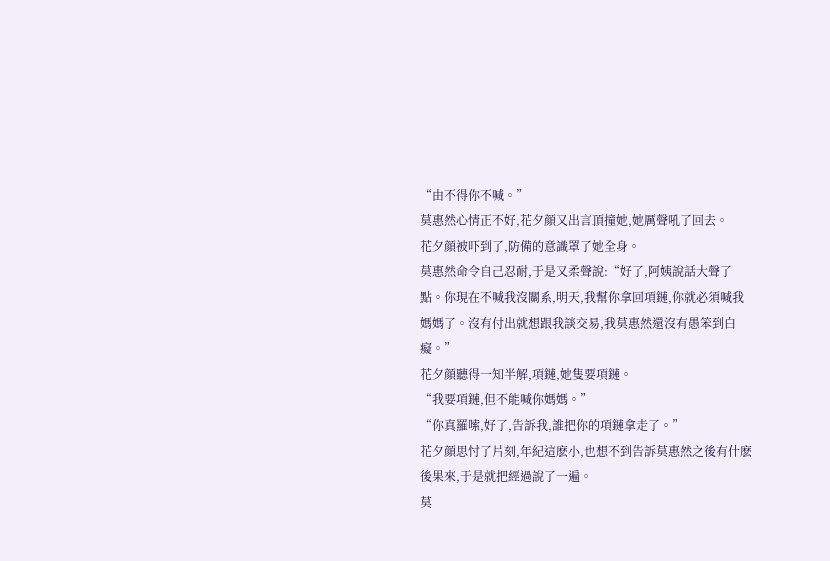“由不得你不喊。”
莫惠然心情正不好,花夕顔又出言頂撞她,她厲聲吼了回去。
花夕顔被吓到了,防備的意識罩了她全身。
莫惠然命令自己忍耐,于是又柔聲說:“好了,阿姨說話大聲了點。你現在不喊我沒關系,明天,我幫你拿回項鏈,你就必須喊我媽媽了。沒有付出就想跟我談交易,我莫惠然還沒有愚笨到白癡。”
花夕顔聽得一知半解,項鏈,她隻要項鏈。
“我要項鏈,但不能喊你媽媽。”
“你真羅嗦,好了,告訴我,誰把你的項鏈拿走了。”
花夕顔思忖了片刻,年紀這麽小,也想不到告訴莫惠然之後有什麽後果來,于是就把經過說了一遍。
莫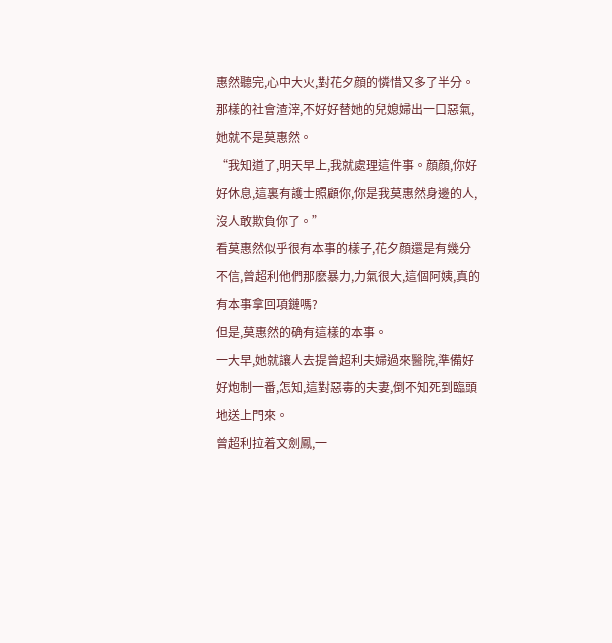惠然聽完,心中大火,對花夕顔的憐惜又多了半分。
那樣的社會渣滓,不好好替她的兒媳婦出一口惡氣,她就不是莫惠然。
“我知道了,明天早上,我就處理這件事。顔顔,你好好休息,這裏有護士照顧你,你是我莫惠然身邊的人,沒人敢欺負你了。”
看莫惠然似乎很有本事的樣子,花夕顔還是有幾分不信,曾超利他們那麽暴力,力氣很大,這個阿姨,真的有本事拿回項鏈嗎?
但是,莫惠然的确有這樣的本事。
一大早,她就讓人去提曾超利夫婦過來醫院,準備好好炮制一番,怎知,這對惡毒的夫妻,倒不知死到臨頭地送上門來。
曾超利拉着文劍鳳,一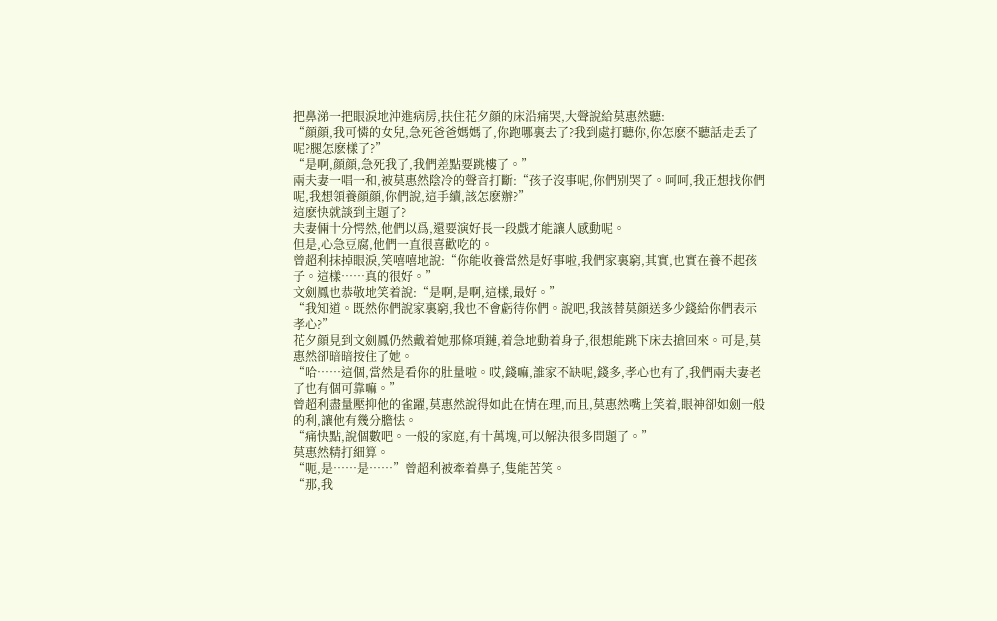把鼻涕一把眼淚地沖進病房,扶住花夕顔的床沿痛哭,大聲說給莫惠然聽:
“顔顔,我可憐的女兒,急死爸爸媽媽了,你跑哪裏去了?我到處打聽你,你怎麽不聽話走丢了呢?腿怎麽樣了?”
“是啊,顔顔,急死我了,我們差點要跳樓了。”
兩夫妻一唱一和,被莫惠然陰冷的聲音打斷:“孩子沒事呢,你們别哭了。呵呵,我正想找你們呢,我想領養顔顔,你們說,這手續,該怎麽辦?”
這麽快就談到主題了?
夫妻倆十分愕然,他們以爲,還要演好長一段戲才能讓人感動呢。
但是,心急豆腐,他們一直很喜歡吃的。
曾超利抹掉眼淚,笑嘻嘻地說:“你能收養當然是好事啦,我們家裏窮,其實,也實在養不起孩子。這樣……真的很好。”
文劍鳳也恭敬地笑着說:“是啊,是啊,這樣,最好。”
“我知道。既然你們說家裏窮,我也不會虧待你們。說吧,我該替莫顔送多少錢給你們表示孝心?”
花夕顔見到文劍鳳仍然戴着她那條項鏈,着急地動着身子,很想能跳下床去搶回來。可是,莫惠然卻暗暗按住了她。
“哈……這個,當然是看你的肚量啦。哎,錢嘛,誰家不缺呢,錢多,孝心也有了,我們兩夫妻老了也有個可靠嘛。”
曾超利盡量壓抑他的雀躍,莫惠然說得如此在情在理,而且,莫惠然嘴上笑着,眼神卻如劍一般的利,讓他有幾分膽怯。
“痛快點,說個數吧。一般的家庭,有十萬塊,可以解決很多問題了。”
莫惠然精打細算。
“呃,是……是……”曾超利被牽着鼻子,隻能苦笑。
“那,我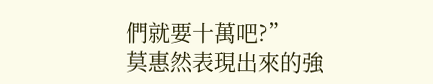們就要十萬吧?”
莫惠然表現出來的強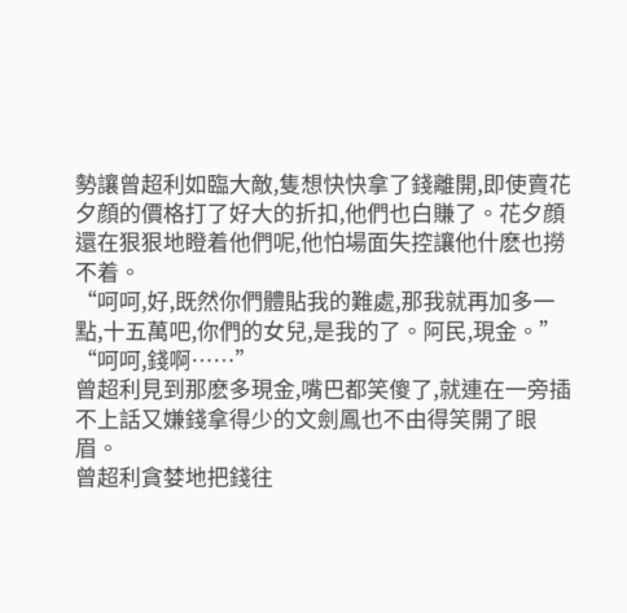勢讓曾超利如臨大敵,隻想快快拿了錢離開,即使賣花夕顔的價格打了好大的折扣,他們也白賺了。花夕顔還在狠狠地瞪着他們呢,他怕場面失控讓他什麽也撈不着。
“呵呵,好,既然你們體貼我的難處,那我就再加多一點,十五萬吧,你們的女兒,是我的了。阿民,現金。”
“呵呵,錢啊……”
曾超利見到那麽多現金,嘴巴都笑傻了,就連在一旁插不上話又嫌錢拿得少的文劍鳳也不由得笑開了眼眉。
曾超利貪婪地把錢往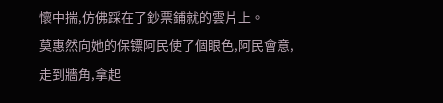懷中揣,仿佛踩在了鈔票鋪就的雲片上。
莫惠然向她的保镖阿民使了個眼色,阿民會意,走到牆角,拿起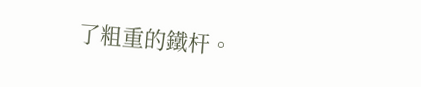了粗重的鐵杆。